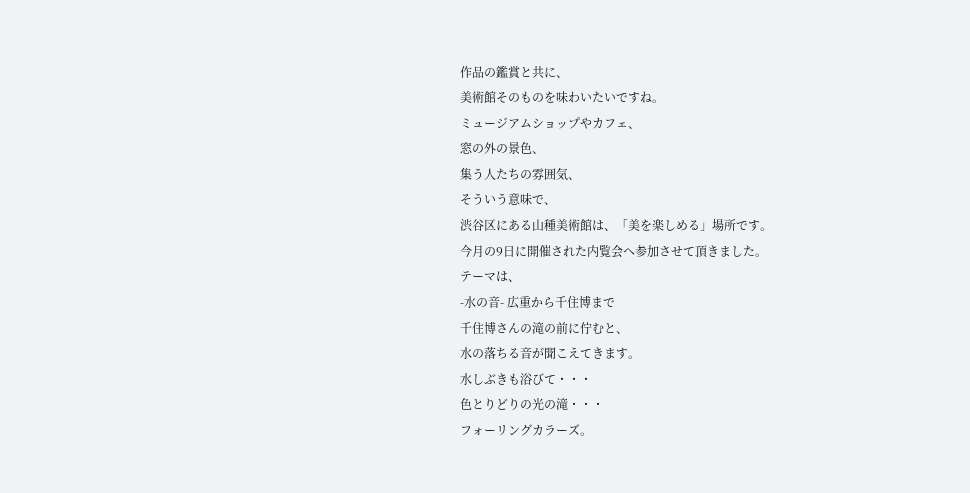作品の鑑賞と共に、
美術館そのものを味わいたいですね。
ミュージアムショップやカフェ、
窓の外の景色、
集う人たちの雰囲気、
そういう意味で、
渋谷区にある山種美術館は、「美を楽しめる」場所です。
今月の9日に開催された内覧会へ参加させて頂きました。
テーマは、
-水の音- 広重から千住博まで
千住博さんの滝の前に佇むと、
水の落ちる音が聞こえてきます。
水しぶきも浴びて・・・
色とりどりの光の滝・・・
フォーリングカラーズ。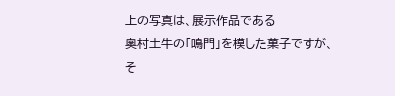上の写真は、展示作品である
奥村土牛の「鳴門」を模した菓子ですが、
そ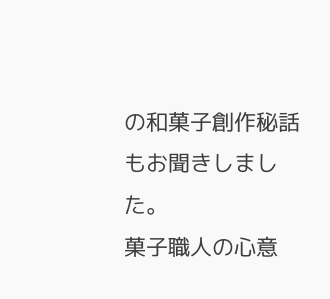の和菓子創作秘話もお聞きしました。
菓子職人の心意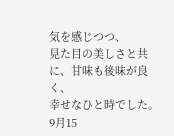気を感じつつ、
見た目の美しさと共に、甘味も後味が良く、
幸せなひと時でした。
9月15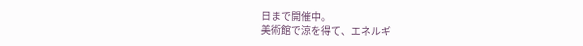日まで開催中。
美術館で涼を得て、エネルギ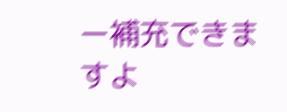ー補充できますよ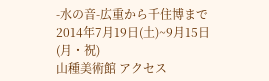-水の音-広重から千住博まで
2014年7月19日(土)~9月15日(月・祝)
山種美術館 アクセス